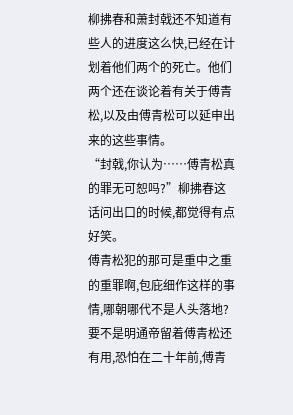柳拂春和萧封戟还不知道有些人的进度这么快,已经在计划着他们两个的死亡。他们两个还在谈论着有关于傅青松,以及由傅青松可以延申出来的这些事情。
“封戟,你认为……傅青松真的罪无可恕吗?”柳拂春这话问出口的时候,都觉得有点好笑。
傅青松犯的那可是重中之重的重罪啊,包庇细作这样的事情,哪朝哪代不是人头落地?
要不是明通帝留着傅青松还有用,恐怕在二十年前,傅青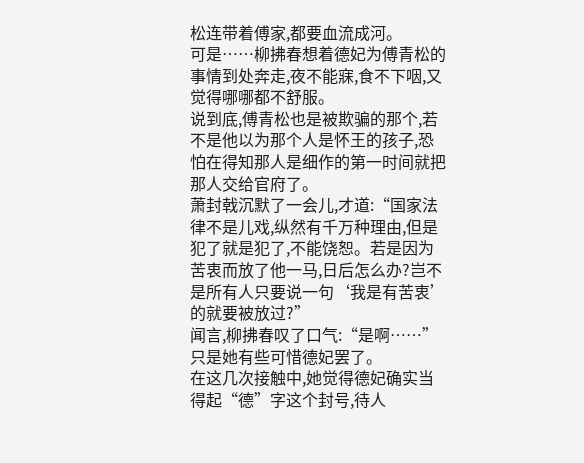松连带着傅家,都要血流成河。
可是……柳拂春想着德妃为傅青松的事情到处奔走,夜不能寐,食不下咽,又觉得哪哪都不舒服。
说到底,傅青松也是被欺骗的那个,若不是他以为那个人是怀王的孩子,恐怕在得知那人是细作的第一时间就把那人交给官府了。
萧封戟沉默了一会儿,才道:“国家法律不是儿戏,纵然有千万种理由,但是犯了就是犯了,不能饶恕。若是因为苦衷而放了他一马,日后怎么办?岂不是所有人只要说一句‘我是有苦衷’的就要被放过?”
闻言,柳拂春叹了口气:“是啊……”
只是她有些可惜德妃罢了。
在这几次接触中,她觉得德妃确实当得起“德”字这个封号,待人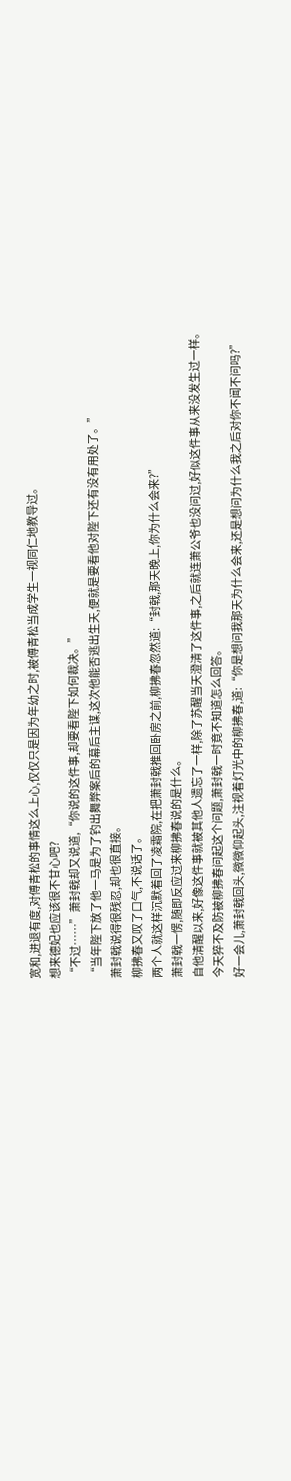宽和,进退有度,对傅青松的事情这么上心,仅仅只是因为年幼之时,被傅青松当成学生一视同仁地教导过。
想来德妃也应该很不甘心吧?
“不过……”萧封戟却又说道,“你说的这件事,却要看陛下如何裁决。”
“当年陛下放了他一马是为了钓出舞弊案后的幕后主谋,这次他能否逃出生天,便就是要看他对陛下还有没有用处了。”
萧封戟说得很残忍,却也很直接。
柳拂春又叹了口气,不说话了。
两个人就这样沉默着回了凌霜院,在把萧封戟推回卧房之前,柳拂春忽然道:“封戟,那天晚上,你为什么会来?”
萧封戟一愣,随即反应过来柳拂春说的是什么。
自他清醒以来,好像这件事就被其他人遗忘了一样,除了苏醒当天澄清了这件事,之后就连萧公爷也没问过,好似这件事从来没发生过一样。
今天猝不及防被柳拂春问起这个问题,萧封戟一时竟不知道怎么回答。
好一会儿,萧封戟回头,微微仰起头,注视着灯光中的柳拂春,道:“你是想问我那天为什么会来,还是想问为什么我之后对你不闻不问吗?”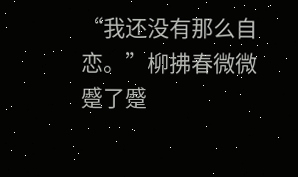“我还没有那么自恋。”柳拂春微微蹙了蹙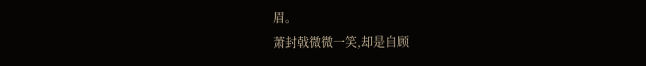眉。
萧封戟微微一笑,却是自顾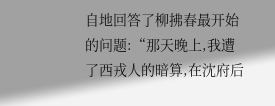自地回答了柳拂春最开始的问题:“那天晚上,我遭了西戎人的暗算,在沈府后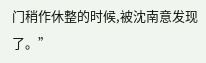门稍作休整的时候,被沈南意发现了。”